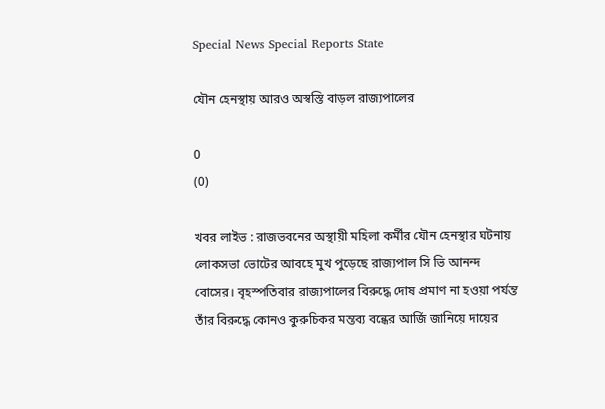Special News Special Reports State

যৌন হেনস্থায় আরও অস্বস্তি বাড়ল রাজ্যপালের

0
(0)

খবর লাইভ : রাজভবনের অস্থায়ী মহিলা কর্মীর যৌন হেনস্থার ঘটনায় লোকসভা ভোটের আবহে মুখ পুড়েছে রাজ্যপাল সি ভি আনন্দ বোসের। বৃহস্পতিবার রাজ্যপালের বিরুদ্ধে দোষ প্রমাণ না হওয়া পর্যন্ত তাঁর বিরুদ্ধে কোনও কুরুচিকর মন্তব্য বন্ধের আর্জি জানিয়ে দায়ের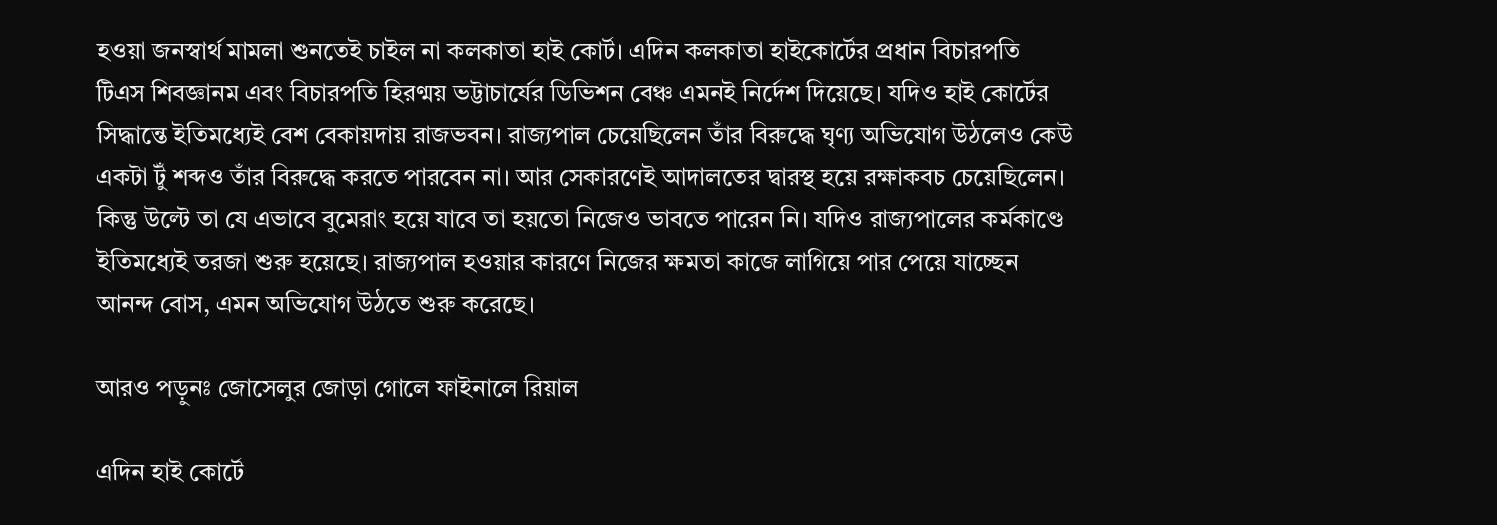হওয়া জনস্বার্থ মামলা শুনতেই চাইল না কলকাতা হাই কোর্ট। এদিন কলকাতা হাইকোর্টের প্রধান বিচারপতি টিএস শিবজ্ঞানম এবং বিচারপতি হিরণ্ময় ভট্টাচার্যের ডিভিশন বেঞ্চ এমনই নির্দেশ দিয়েছে। যদিও হাই কোর্টের সিদ্ধান্তে ইতিমধ্যেই বেশ বেকায়দায় রাজভবন। রাজ্যপাল চেয়েছিলেন তাঁর বিরুদ্ধে ঘৃণ্য অভিযোগ উঠলেও কেউ একটা টুঁ শব্দও তাঁর বিরুদ্ধে করতে পারবেন না। আর সেকারণেই আদালতের দ্বারস্থ হয়ে রক্ষাকবচ চেয়েছিলেন। কিন্তু উল্টে তা যে এভাবে বুমেরাং হয়ে যাবে তা হয়তো নিজেও ভাবতে পারেন নি। যদিও রাজ্যপালের কর্মকাণ্ডে ইতিমধ্যেই তরজা শুরু হয়েছে। রাজ্যপাল হওয়ার কারণে নিজের ক্ষমতা কাজে লাগিয়ে পার পেয়ে যাচ্ছেন আনন্দ বোস, এমন অভিযোগ উঠতে শুরু করেছে।

আরও পড়ুনঃ জোসেলুর জোড়া গোলে ফাইনালে রিয়াল

এদিন হাই কোর্টে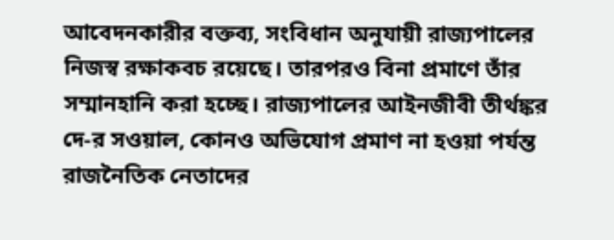আবেদনকারীর বক্তব্য, সংবিধান অনুযায়ী রাজ্যপালের নিজস্ব রক্ষাকবচ রয়েছে। তারপরও বিনা প্রমাণে তাঁর সম্মানহানি করা হচ্ছে। রাজ্যপালের আইনজীবী তীর্থঙ্কর দে-র সওয়াল, কোনও অভিযোগ প্রমাণ না হওয়া পর্যন্ত রাজনৈতিক নেতাদের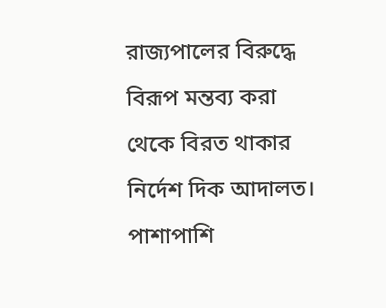রাজ্যপালের বিরুদ্ধে বিরূপ মন্তব্য করা থেকে বিরত থাকার নির্দেশ দিক আদালত। পাশাপাশি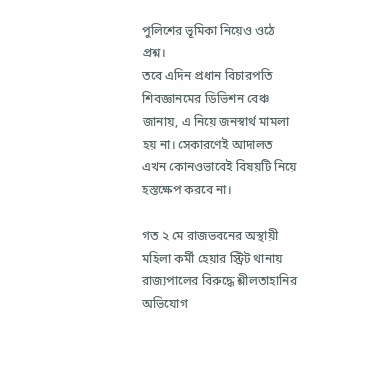পুলিশের ভূমিকা নিয়েও ওঠে প্রশ্ন।
তবে এদিন প্রধান বিচারপতি শিবজ্ঞানমের ডিভিশন বেঞ্চ জানায়, এ নিয়ে জনস্বার্থ মামলা হয় না। সেকারণেই আদালত এখন কোনওভাবেই বিষয়টি নিয়ে হস্তক্ষেপ করবে না।

গত ২ মে রাজভবনের অস্থায়ী মহিলা কর্মী হেয়ার স্ট্রিট থানায় রাজ্যপালের বিরুদ্ধে শ্লীলতাহানির অভিযোগ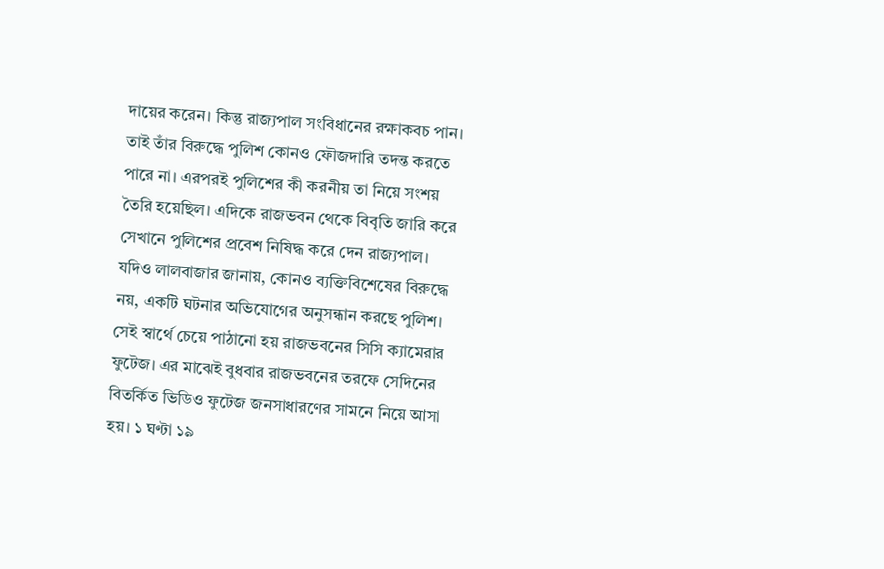দায়ের করেন। কিন্তু রাজ্যপাল সংবিধানের রক্ষাকবচ পান। তাই তাঁর বিরুদ্ধে পুলিশ কোনও ফৌজদারি তদন্ত করতে পারে না। এরপরই পুলিশের কী করনীয় তা নিয়ে সংশয় তৈরি হয়েছিল। এদিকে রাজভবন থেকে বিবৃতি জারি করে সেখানে পুলিশের প্রবেশ নিষিদ্ধ করে দেন রাজ্যপাল। যদিও লালবাজার জানায়, কোনও ব্যক্তিবিশেষের বিরুদ্ধে নয়, একটি ঘটনার অভিযোগের অনুসন্ধান করছে পুলিশ। সেই স্বার্থে চেয়ে পাঠানো হয় রাজভবনের সিসি ক্যামেরার ফুটেজ। এর মাঝেই বুধবার রাজভবনের তরফে সেদিনের বিতর্কিত ভিডিও ফুটেজ জনসাধারণের সামনে নিয়ে আসা হয়। ১ ঘণ্টা ১৯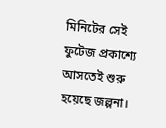মিনিটের সেই ফুটেজ প্রকাশ্যে আসতেই শুরু হয়েছে জল্পনা।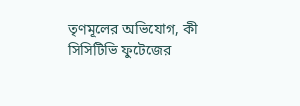তৃণমূলের অভিযোগ, কী সিসিটিভি ফুটেজের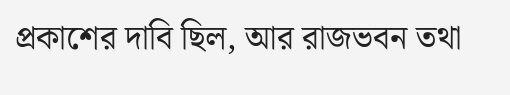প্রকাশের দাবি ছিল, আর রাজভবন তথা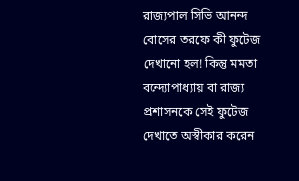রাজ্যপাল সিভি আনন্দ বোসের তরফে কী ফুটেজ দেখানো হল! কিন্তু মমতা বন্দ্যোপাধ্যায় বা রাজ্য প্রশাসনকে সেই ফুটেজ দেখাতে অস্বীকার করেন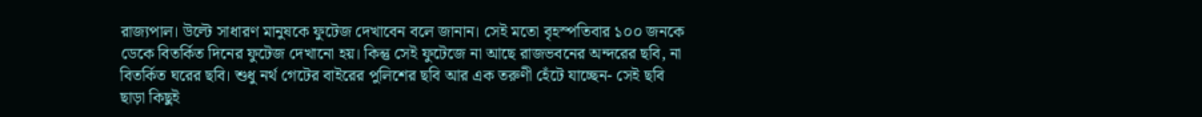রাজ্যপাল। উল্টে সাধারণ মানুষকে ফুটেজ দেখাবেন বলে জানান। সেই মতো বৃহস্পতিবার ১০০ জনকে ডেকে বিতর্কিত দিনের ফুটেজ দেখানো হয়। কিন্তু সেই ফুটেজে না আছে রাজভবনের অন্দরের ছবি, না বিতর্কিত ঘরের ছবি। শুধু নর্থ গেটের বাইরের পুলিশের ছবি আর এক তরুণী হেঁটে যাচ্ছেন- সেই ছবি ছাড়া কিছুই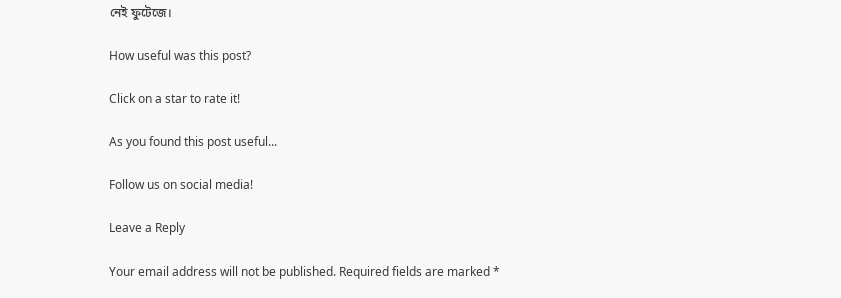নেই ফুটেজে।

How useful was this post?

Click on a star to rate it!

As you found this post useful...

Follow us on social media!

Leave a Reply

Your email address will not be published. Required fields are marked *